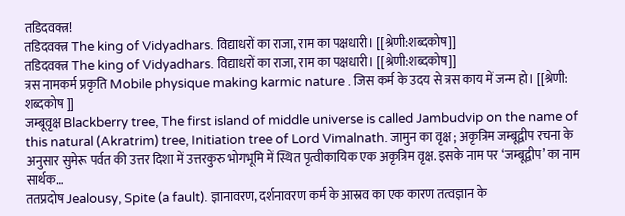तडिदवक्त्र!
तडिदवक्त्र The king of Vidyadhars. विद्याधरों का राजा, राम का पक्षधारी। [[श्रेणी:शब्दकोष]]
तडिदवक्त्र The king of Vidyadhars. विद्याधरों का राजा, राम का पक्षधारी। [[श्रेणी:शब्दकोष]]
त्रस नामकर्म प्रकृति Mobile physique making karmic nature . जिस कर्म के उदय से त्रस काय में जन्म हो। [[श्रेणी: शब्दकोष ]]
जम्बूवृक्ष Blackberry tree, The first island of middle universe is called Jambudvip on the name of this natural (Akratrim) tree, Initiation tree of Lord Vimalnath. जामुन का वृक्ष ; अकृत्रिम जम्बूद्वीप रचना के अनुसार सुमेरू पर्वत की उत्तर दिशा में उत्तरकुरु भोगभूमि में स्थित पृत्वीकायिक एक अकृत्रिम वृक्ष. इसके नाम पर ‘जम्बूद्वीप’ का नाम सार्थक…
ततप्रदोष Jealousy, Spite (a fault). ज्ञानावरण, दर्शनावरण कर्म के आस्रव का एक कारण तत्वज्ञान के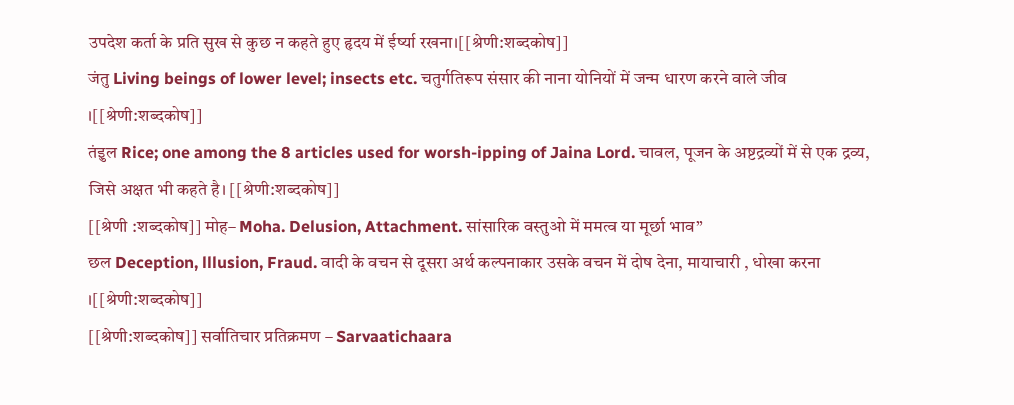उपदेश कर्ता के प्रति सुख से कुछ न कहते हुए हृदय में ईर्ष्या रखना।[[श्रेणी:शब्दकोष]]
जंतु Living beings of lower level; insects etc. चतुर्गतिरूप संसार की नाना योनियों में जन्म धारण करने वाले जीव ।[[श्रेणी:शब्दकोष]]
तंइुल Rice; one among the 8 articles used for worsh-ipping of Jaina Lord. चावल, पूजन के अष्टद्रव्यों में से एक द्रव्य, जिसे अक्षत भी कहते है। [[श्रेणी:शब्दकोष]]
[[श्रेणी :शब्दकोष]] मोह– Moha. Delusion, Attachment. सांसारिक वस्तुओ में ममत्व या मूर्छा भाव”
छल Deception, lllusion, Fraud. वादी के वचन से दूसरा अर्थ कल्पनाकार उसके वचन में दोष देना, मायाचारी , धोखा करना ।[[श्रेणी:शब्दकोष]]
[[श्रेणी:शब्दकोष]] सर्वातिचार प्रतिक्रमण – Sarvaatichaara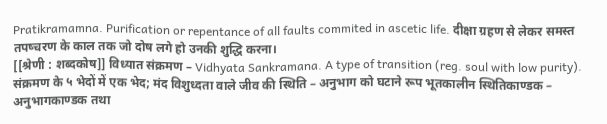Pratikramamna. Purification or repentance of all faults commited in ascetic life. दीक्षा ग्रहण से लेकर समस्त तपष्चरण के काल तक जो दोष लगे हो उनकी शुद्धि करना।
[[श्रेणी : शब्दकोष]] विध्यात संक्रमण – Vidhyata Sankramana. A type of transition (reg. soul with low purity). संक्रमण के ५ भेदों में एक भेद; मंद विशुध्दता वाले जीव की स्थिति – अनुभाग को घटाने रूप भूतकालीन स्थितिकाण्डक – अनुभागकाण्डक तथा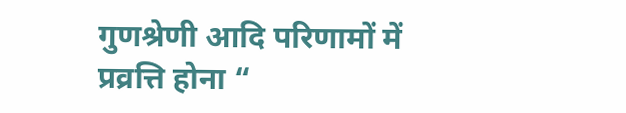गुणश्रेणी आदि परिणामों में प्रव्रत्ति होना “